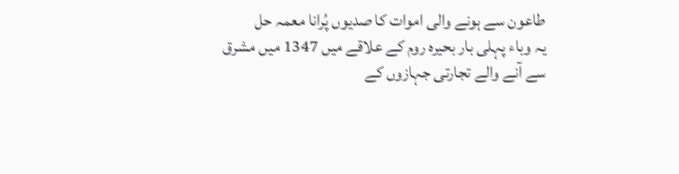طاعون سے ہونے والی اموات کا صدیوں پُرانا معمہ حل
یہ وباء پہلی بار بحیرہ روم کے علاقے میں 1347 میں مشرق سے آنے والے تجارتی جہازوں کے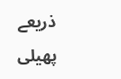ذریعے پھیلی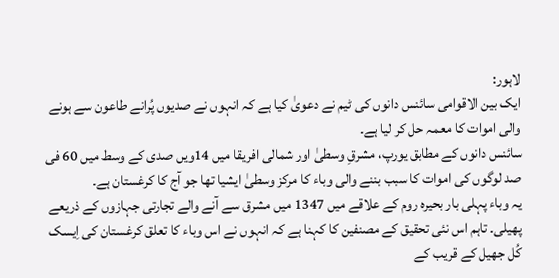لاہور:
ایک بین الاقوامی سائنس دانوں کی ٹیم نے دعویٰ کیا ہے کہ انہوں نے صدیوں پُرانے طاعون سے ہونے والی اموات کا معمہ حل کر لیا ہے۔
سائنس دانوں کے مطابق یورپ، مشرقِ وسطیٰ اور شمالی افریقا میں 14ویں صدی کے وسط میں 60 فی صد لوگوں کی اموات کا سبب بننے والی وباء کا مرکز وسطیٰ ایشیا تھا جو آج کا کرغستان ہے۔
یہ وباء پہلی بار بحیرہ روم کے علاقے میں 1347 میں مشرق سے آنے والے تجارتی جہازوں کے ذریعے پھیلی۔ تاہم اس نئی تحقیق کے مصنفین کا کہنا ہے کہ انہوں نے اس وباء کا تعلق کرغستان کی اِیسک کُل جھیل کے قریب کے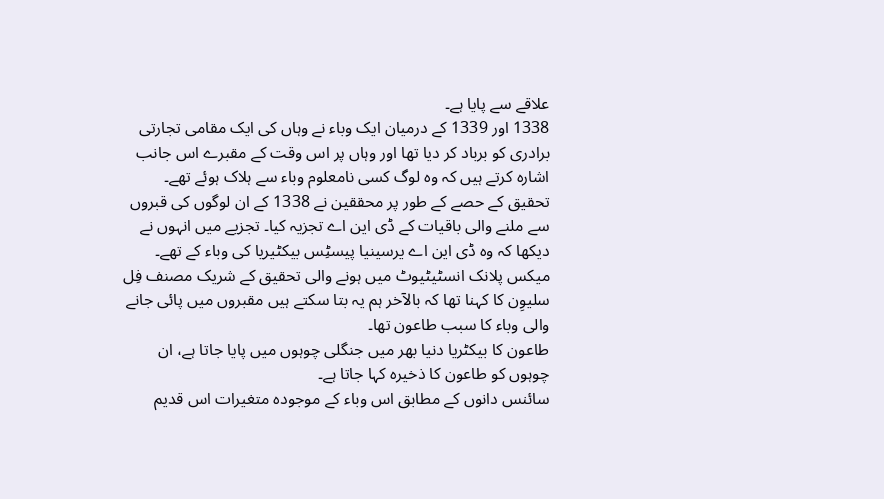علاقے سے پایا ہے۔
1338 اور 1339 کے درمیان ایک وباء نے وہاں کی ایک مقامی تجارتی برادری کو برباد کر دیا تھا اور وہاں پر اس وقت کے مقبرے اس جانب اشارہ کرتے ہیں کہ وہ لوگ کسی نامعلوم وباء سے ہلاک ہوئے تھے۔
تحقیق کے حصے کے طور پر محققین نے 1338 کے ان لوگوں کی قبروں سے ملنے والی باقیات کے ڈی این اے تجزیہ کیا۔ تجزیے میں انہوں نے دیکھا کہ وہ ڈی این اے یرسینیا پیسٹِس بیکٹیریا کی وباء کے تھے۔
میکس پلانک انسٹیٹیوٹ میں ہونے والی تحقیق کے شریک مصنف فِل سلیوِن کا کہنا تھا کہ بالآخر ہم یہ بتا سکتے ہیں مقبروں میں پائی جانے والی وباء کا سبب طاعون تھا۔
طاعون کا بیکٹریا دنیا بھر میں جنگلی چوہوں میں پایا جاتا ہے، ان چوہوں کو طاعون کا ذخیرہ کہا جاتا ہے۔
سائنس دانوں کے مطابق اس وباء کے موجودہ متغیرات اس قدیم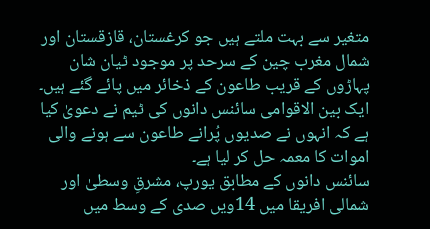متغیر سے بہت ملتے ہیں جو کرغستان، قازقستان اور شمال مغرب چین کے سرحد پر موجود ٹیان شان پہاڑوں کے قریب طاعون کے ذخائر میں پائے گئے ہیں۔
ایک بین الاقوامی سائنس دانوں کی ٹیم نے دعویٰ کیا ہے کہ انہوں نے صدیوں پُرانے طاعون سے ہونے والی اموات کا معمہ حل کر لیا ہے۔
سائنس دانوں کے مطابق یورپ، مشرقِ وسطیٰ اور شمالی افریقا میں 14ویں صدی کے وسط میں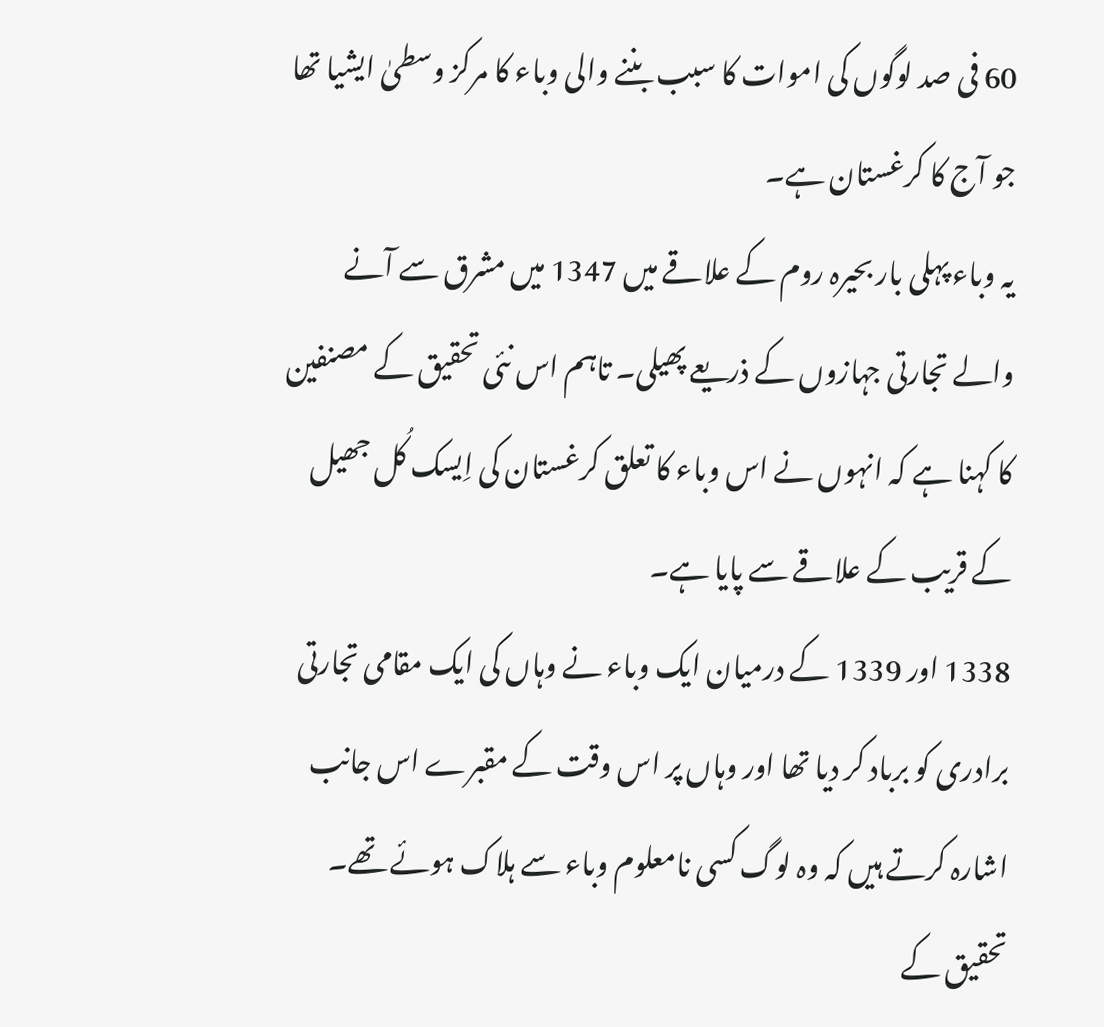60 فی صد لوگوں کی اموات کا سبب بننے والی وباء کا مرکز وسطیٰ ایشیا تھا جو آج کا کرغستان ہے۔
یہ وباء پہلی بار بحیرہ روم کے علاقے میں 1347 میں مشرق سے آنے والے تجارتی جہازوں کے ذریعے پھیلی۔ تاہم اس نئی تحقیق کے مصنفین کا کہنا ہے کہ انہوں نے اس وباء کا تعلق کرغستان کی اِیسک کُل جھیل کے قریب کے علاقے سے پایا ہے۔
1338 اور 1339 کے درمیان ایک وباء نے وہاں کی ایک مقامی تجارتی برادری کو برباد کر دیا تھا اور وہاں پر اس وقت کے مقبرے اس جانب اشارہ کرتے ہیں کہ وہ لوگ کسی نامعلوم وباء سے ہلاک ہوئے تھے۔
تحقیق کے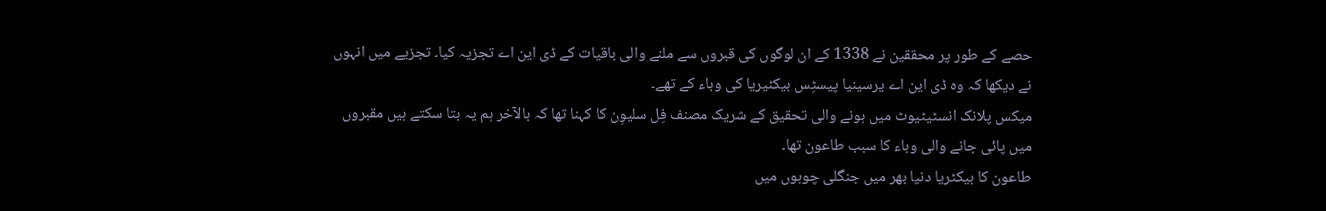حصے کے طور پر محققین نے 1338 کے ان لوگوں کی قبروں سے ملنے والی باقیات کے ڈی این اے تجزیہ کیا۔ تجزیے میں انہوں نے دیکھا کہ وہ ڈی این اے یرسینیا پیسٹِس بیکٹیریا کی وباء کے تھے۔
میکس پلانک انسٹیٹیوٹ میں ہونے والی تحقیق کے شریک مصنف فِل سلیوِن کا کہنا تھا کہ بالآخر ہم یہ بتا سکتے ہیں مقبروں میں پائی جانے والی وباء کا سبب طاعون تھا۔
طاعون کا بیکٹریا دنیا بھر میں جنگلی چوہوں میں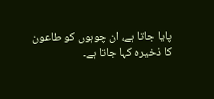پایا جاتا ہے، ان چوہوں کو طاعون کا ذخیرہ کہا جاتا ہے۔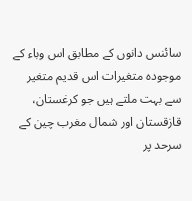سائنس دانوں کے مطابق اس وباء کے موجودہ متغیرات اس قدیم متغیر سے بہت ملتے ہیں جو کرغستان، قازقستان اور شمال مغرب چین کے سرحد پر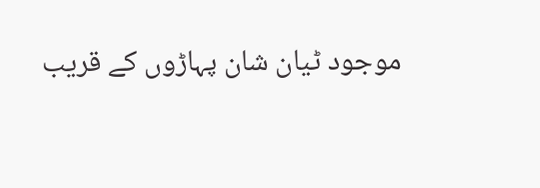موجود ٹیان شان پہاڑوں کے قریب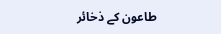طاعون کے ذخائر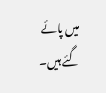میں پائے گئے ہیں۔